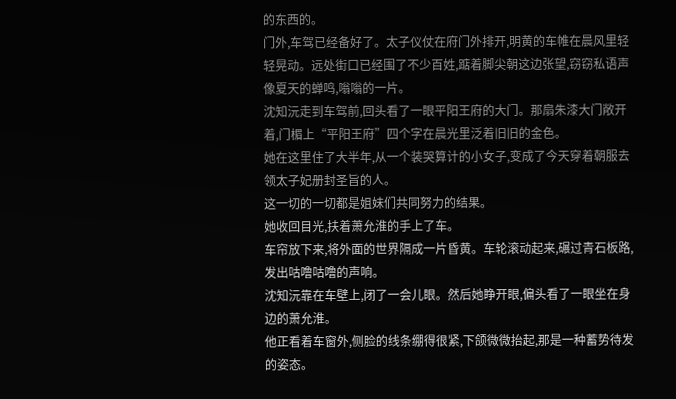的东西的。
门外,车驾已经备好了。太子仪仗在府门外排开,明黄的车帷在晨风里轻轻晃动。远处街口已经围了不少百姓,踮着脚尖朝这边张望,窃窃私语声像夏天的蝉鸣,嗡嗡的一片。
沈知沅走到车驾前,回头看了一眼平阳王府的大门。那扇朱漆大门敞开着,门楣上“平阳王府”四个字在晨光里泛着旧旧的金色。
她在这里住了大半年,从一个装哭算计的小女子,变成了今天穿着朝服去领太子妃册封圣旨的人。
这一切的一切都是姐妹们共同努力的结果。
她收回目光,扶着萧允淮的手上了车。
车帘放下来,将外面的世界隔成一片昏黄。车轮滚动起来,碾过青石板路,发出咕噜咕噜的声响。
沈知沅靠在车壁上,闭了一会儿眼。然后她睁开眼,偏头看了一眼坐在身边的萧允淮。
他正看着车窗外,侧脸的线条绷得很紧,下颌微微抬起,那是一种蓄势待发的姿态。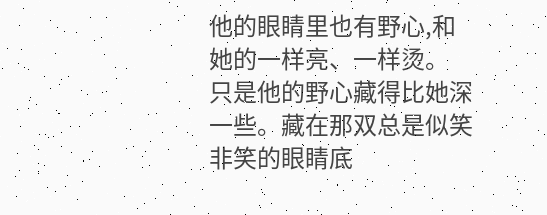他的眼睛里也有野心,和她的一样亮、一样烫。
只是他的野心藏得比她深一些。藏在那双总是似笑非笑的眼睛底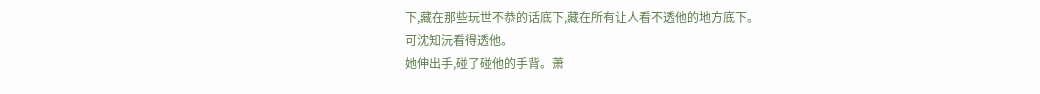下,藏在那些玩世不恭的话底下,藏在所有让人看不透他的地方底下。
可沈知沅看得透他。
她伸出手,碰了碰他的手背。萧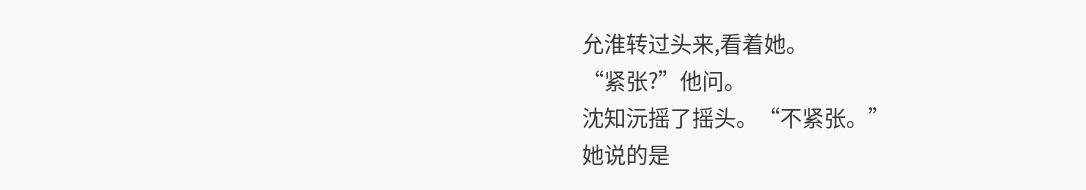允淮转过头来,看着她。
“紧张?”他问。
沈知沅摇了摇头。“不紧张。”
她说的是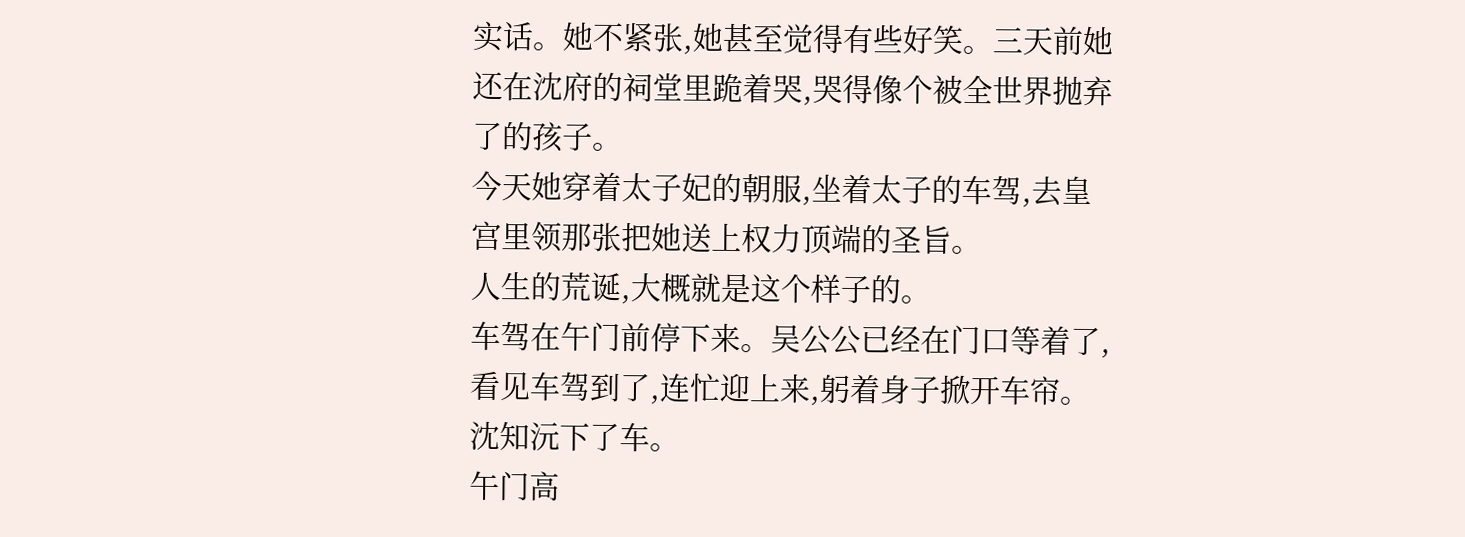实话。她不紧张,她甚至觉得有些好笑。三天前她还在沈府的祠堂里跪着哭,哭得像个被全世界抛弃了的孩子。
今天她穿着太子妃的朝服,坐着太子的车驾,去皇宫里领那张把她送上权力顶端的圣旨。
人生的荒诞,大概就是这个样子的。
车驾在午门前停下来。吴公公已经在门口等着了,看见车驾到了,连忙迎上来,躬着身子掀开车帘。
沈知沅下了车。
午门高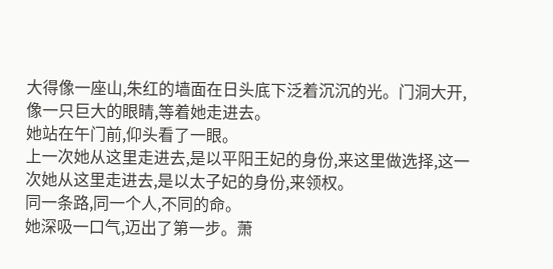大得像一座山,朱红的墙面在日头底下泛着沉沉的光。门洞大开,像一只巨大的眼睛,等着她走进去。
她站在午门前,仰头看了一眼。
上一次她从这里走进去,是以平阳王妃的身份,来这里做选择,这一次她从这里走进去,是以太子妃的身份,来领权。
同一条路,同一个人,不同的命。
她深吸一口气,迈出了第一步。萧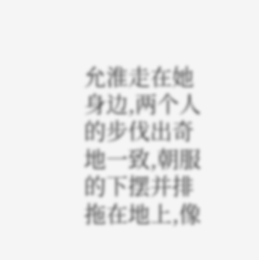允淮走在她身边,两个人的步伐出奇地一致,朝服的下摆并排拖在地上,像